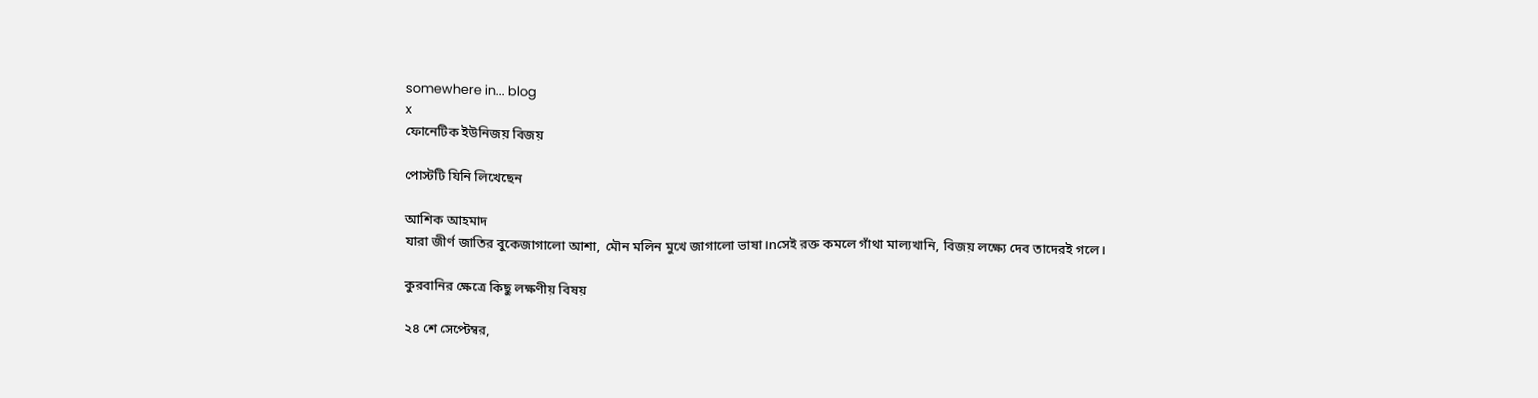somewhere in... blog
x
ফোনেটিক ইউনিজয় বিজয়

পোস্টটি যিনি লিখেছেন

আশিক আহমাদ
যারা জীর্ণ জাতির বুকেজাগালো আশা, মৌন মলিন মুখে জাগালো ভাষা।nসেই রক্ত কমলে গাঁথা মাল্যখানি, বিজয় লক্ষ্যে দেব তাদেরই গলে।

কুরবানির ক্ষেত্রে কিছু লক্ষণীয় বিষয়

২৪ শে সেপ্টেম্বর,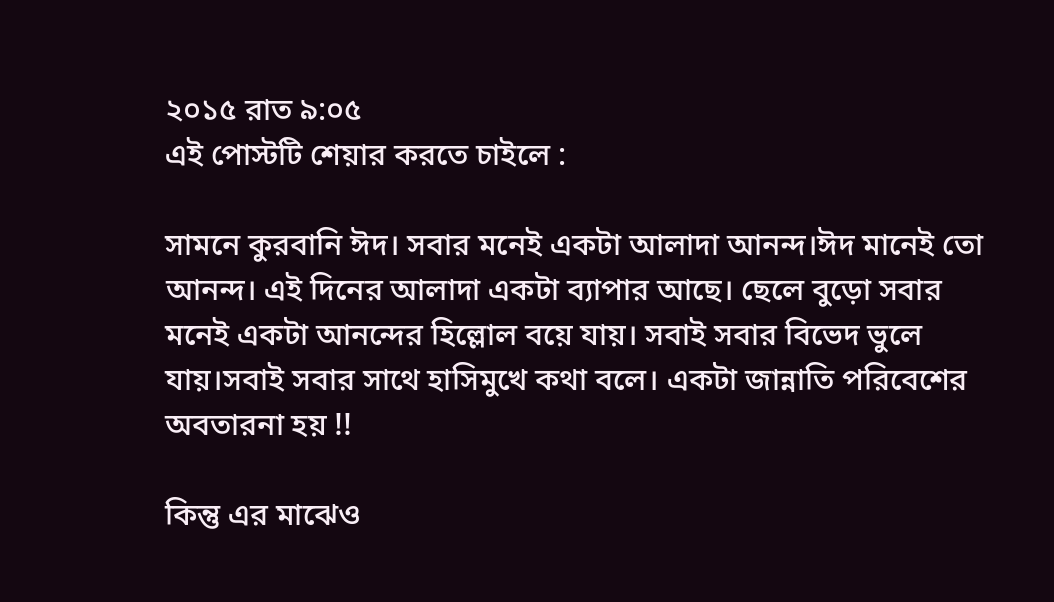২০১৫ রাত ৯:০৫
এই পোস্টটি শেয়ার করতে চাইলে :

সামনে কুরবানি ঈদ। সবার মনেই একটা আলাদা আনন্দ।ঈদ মানেই তো আনন্দ। এই দিনের আলাদা একটা ব্যাপার আছে। ছেলে বুড়ো সবার মনেই একটা আনন্দের হিল্লোল বয়ে যায়। সবাই সবার বিভেদ ভুলে যায়।সবাই সবার সাথে হাসিমুখে কথা বলে। একটা জান্নাতি পরিবেশের অবতারনা হয় !!

কিন্তু এর মাঝেও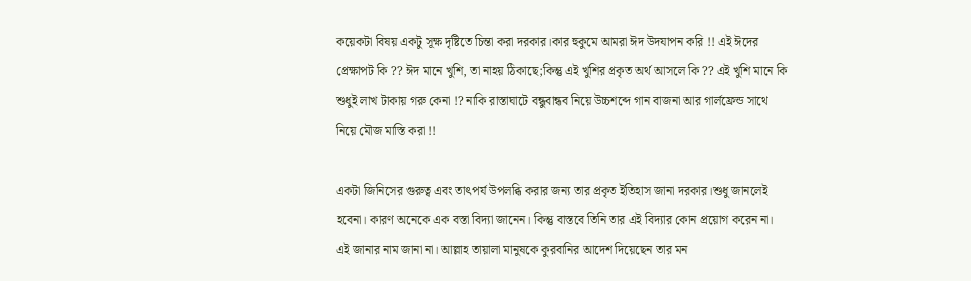কয়েকটা বিষয় একটু সূক্ষ দৃষ্টিতে চিন্তা করা দরকার।কার হুকুমে আমরা ঈদ উদযাপন করি !! এই ঈদের প্রেক্ষাপট কি ?? ঈদ মানে খুশি, তা নাহয় ঠিকাছে;কিন্তু এই খুশির প্রকৃত অর্থ আসলে কি ?? এই খুশি মানে কি শুধুই লাখ টাকায় গরু কেনা !? নাকি রাস্তাঘাটে বন্ধুবান্ধব নিয়ে উচ্চশব্দে গান বাজনা আর গার্লফ্রেন্ড সাথে নিয়ে মৌজ মাস্তি করা !!

একটা জিনিসের গুরুত্ব এবং তাৎপর্য উপলব্ধি করার জন্য তার প্রকৃত ইতিহাস জানা দরকার।শুধু জানলেই হবেনা। কারণ অনেকে এক বস্তা বিদ্যা জানেন। কিন্তু বাস্তবে তিনি তার এই বিদ্যার কোন প্রয়োগ করেন না। এই জানার নাম জানা না। আল্লাহ তায়ালা মানুষকে কুরবানির আদেশ দিয়েছেন তার মন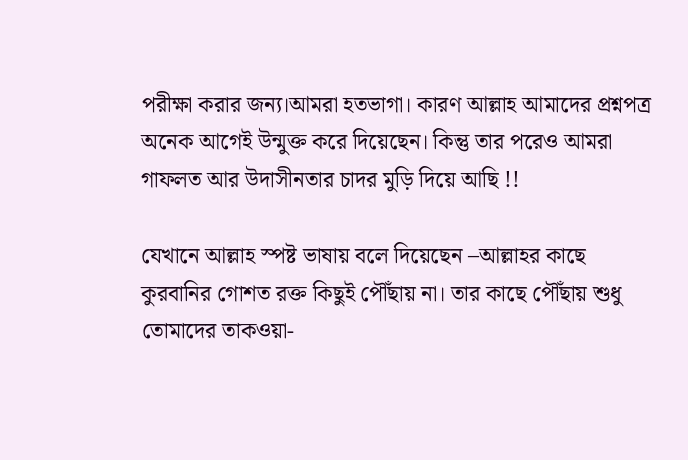পরীক্ষা করার জন্য।আমরা হতভাগা। কারণ আল্লাহ আমাদের প্রশ্নপত্র অনেক আগেই উন্মুক্ত করে দিয়েছেন। কিন্তু তার পরেও আমরা গাফলত আর উদাসীনতার চাদর মুড়ি দিয়ে আছি !!

যেখানে আল্লাহ স্পষ্ট ভাষায় বলে দিয়েছেন –আল্লাহর কাছে কুরবানির গোশত রক্ত কিছুই পৌঁছায় না। তার কাছে পৌঁছায় শুধু তোমাদের তাকওয়া-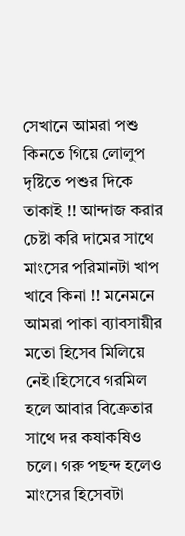সেখানে আমরা পশু কিনতে গিয়ে লোলুপ দৃষ্টিতে পশুর দিকে তাকাই !! আন্দাজ করার চেষ্টা করি দামের সাথে মাংসের পরিমানটা খাপ খাবে কিনা !! মনেমনে আমরা পাকা ব্যাবসায়ীর মতো হিসেব মিলিয়ে নেই।হিসেবে গরমিল হলে আবার বিক্রেতার সাথে দর কষাকষিও চলে। গরু পছন্দ হলেও মাংসের হিসেবটা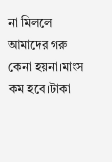না মিললে আমাদের গরু কেনা হয়না।মাংস কম হবে।টাকা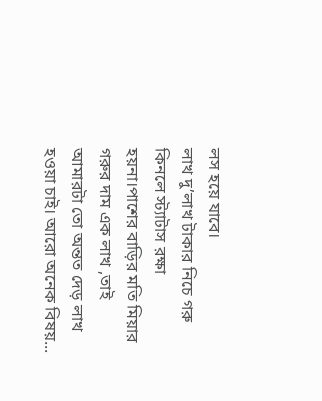লস হয়ে যাবে।
লাখ দু’লাখ টাকার নিচে গরু কিনলে স্ট্যাটাস রক্ষা হয়না।পাশের বাড়ির মতি মিয়ার গরুর দাম এক লাখ ,তাই আমারটা তো অন্তত দেড় লাখ হওয়া চাই। আরো অনেক বিষয়...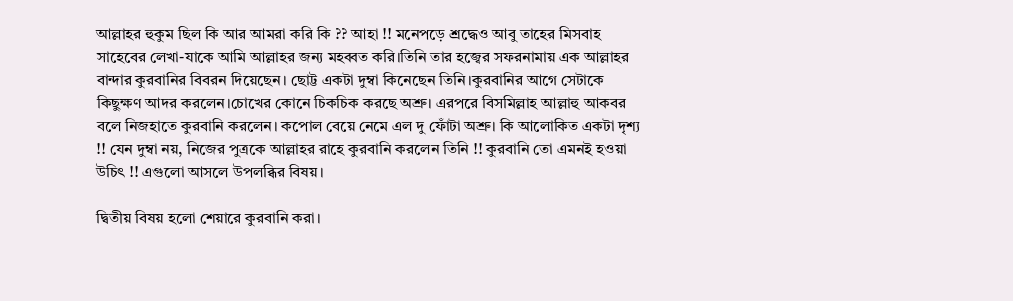আল্লাহর হুকুম ছিল কি আর আমরা করি কি ?? আহা !! মনেপড়ে শ্রদ্ধেও আবু তাহের মিসবাহ সাহেবের লেখা-যাকে আমি আল্লাহর জন্য মহব্বত করি।তিনি তার হজ্বের সফরনামায় এক আল্লাহর বান্দার কুরবানির বিবরন দিয়েছেন। ছোট্ট একটা দুম্বা কিনেছেন তিনি।কুরবানির আগে সেটাকে কিছুক্ষণ আদর করলেন।চোখের কোনে চিকচিক করছে অশ্রু। এরপরে বিসমিল্লাহ আল্লাহু আকবর বলে নিজহাতে কুরবানি করলেন। কপোল বেয়ে নেমে এল দু ফোঁটা অশ্রু। কি আলোকিত একটা দৃশ্য !! যেন দুম্বা নয়, নিজের পুত্রকে আল্লাহর রাহে কুরবানি করলেন তিনি !! কুরবানি তো এমনই হওয়া উচিৎ !! এগুলো আসলে উপলব্ধির বিষয়।

দ্বিতীয় বিষয় হলো শেয়ারে কুরবানি করা।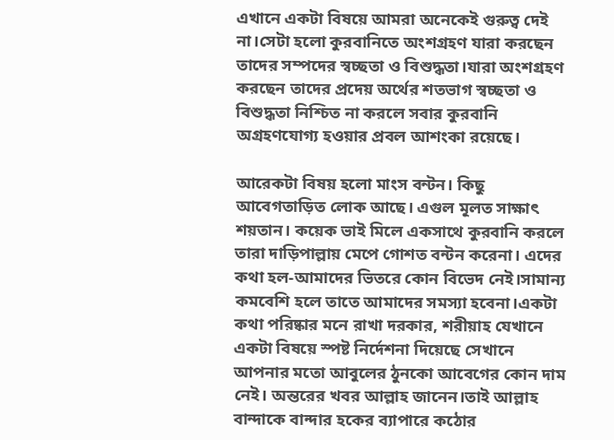এখানে একটা বিষয়ে আমরা অনেকেই গুরুত্ব দেই না।সেটা হলো কুরবানিতে অংশগ্রহণ যারা করছেন তাদের সম্পদের স্বচ্ছতা ও বিশুদ্ধতা।যারা অংশগ্রহণ করছেন তাদের প্রদেয় অর্থের শতভাগ স্বচ্ছতা ও বিশুদ্ধতা নিশ্চিত না করলে সবার কুরবানি অগ্রহণযোগ্য হওয়ার প্রবল আশংকা রয়েছে।

আরেকটা বিষয় হলো মাংস বন্টন। কিছু আবেগতাড়িত লোক আছে। এগুল মূলত সাক্ষাৎ শয়তান। কয়েক ভাই মিলে একসাথে কুরবানি করলে তারা দাড়িপাল্লায় মেপে গোশত বন্টন করেনা। এদের কথা হল-আমাদের ভিতরে কোন বিভেদ নেই।সামান্য কমবেশি হলে তাতে আমাদের সমস্যা হবেনা।একটা কথা পরিষ্কার মনে রাখা দরকার, শরীয়াহ যেখানে একটা বিষয়ে স্পষ্ট নির্দেশনা দিয়েছে সেখানে আপনার মতো আবুলের ঠুনকো আবেগের কোন দাম নেই। অন্তরের খবর আল্লাহ জানেন।তাই আল্লাহ বান্দাকে বান্দার হকের ব্যাপারে কঠোর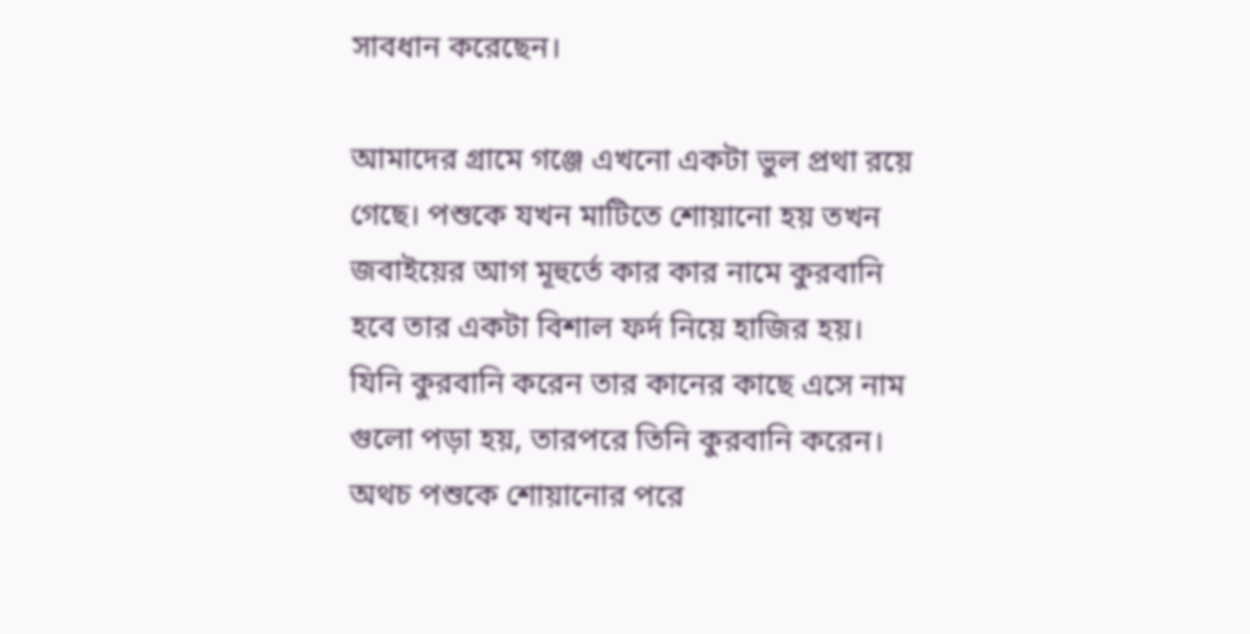সাবধান করেছেন।

আমাদের গ্রামে গঞ্জে এখনো একটা ভুল প্রথা রয়ে গেছে। পশুকে যখন মাটিতে শোয়ানো হয় তখন জবাইয়ের আগ মূহুর্তে কার কার নামে কুরবানি হবে তার একটা বিশাল ফর্দ নিয়ে হাজির হয়। যিনি কুরবানি করেন তার কানের কাছে এসে নাম গুলো পড়া হয়, তারপরে তিনি কুরবানি করেন। অথচ পশুকে শোয়ানোর পরে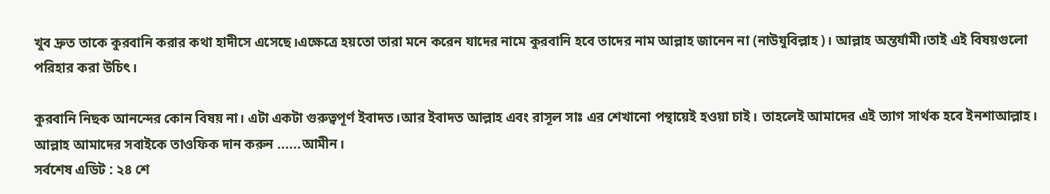খুব দ্রুত তাকে কুরবানি করার কথা হাদীসে এসেছে।এক্ষেত্রে হয়তো তারা মনে করেন যাদের নামে কুরবানি হবে তাদের নাম আল্লাহ জানেন না (নাউযুবিল্লাহ)। আল্লাহ অন্তর্যামী।তাই এই বিষয়গুলো পরিহার করা উচিৎ।

কুরবানি নিছক আনন্দের কোন বিষয় না। এটা একটা গুরুত্বপূর্ণ ইবাদত।আর ইবাদত আল্লাহ এবং রাসূল সাঃ এর শেখানো পন্থায়েই হওয়া চাই। তাহলেই আমাদের এই ত্যাগ সার্থক হবে ইনশাআল্লাহ। আল্লাহ আমাদের সবাইকে তাওফিক দান করুন ......আমীন।
সর্বশেষ এডিট : ২৪ শে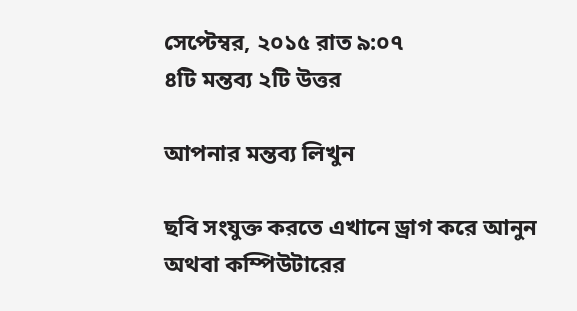সেপ্টেম্বর, ২০১৫ রাত ৯:০৭
৪টি মন্তব্য ২টি উত্তর

আপনার মন্তব্য লিখুন

ছবি সংযুক্ত করতে এখানে ড্রাগ করে আনুন অথবা কম্পিউটারের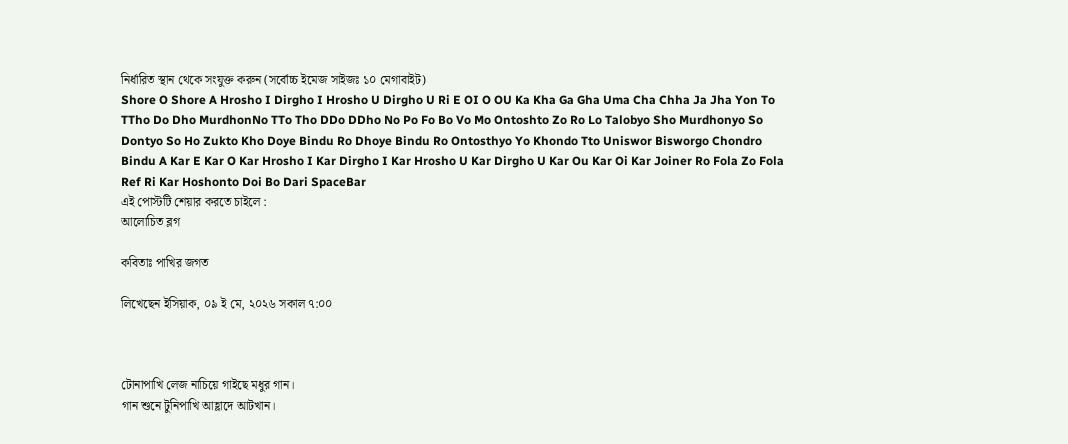নির্ধারিত স্থান থেকে সংযুক্ত করুন (সর্বোচ্চ ইমেজ সাইজঃ ১০ মেগাবাইট)
Shore O Shore A Hrosho I Dirgho I Hrosho U Dirgho U Ri E OI O OU Ka Kha Ga Gha Uma Cha Chha Ja Jha Yon To TTho Do Dho MurdhonNo TTo Tho DDo DDho No Po Fo Bo Vo Mo Ontoshto Zo Ro Lo Talobyo Sho Murdhonyo So Dontyo So Ho Zukto Kho Doye Bindu Ro Dhoye Bindu Ro Ontosthyo Yo Khondo Tto Uniswor Bisworgo Chondro Bindu A Kar E Kar O Kar Hrosho I Kar Dirgho I Kar Hrosho U Kar Dirgho U Kar Ou Kar Oi Kar Joiner Ro Fola Zo Fola Ref Ri Kar Hoshonto Doi Bo Dari SpaceBar
এই পোস্টটি শেয়ার করতে চাইলে :
আলোচিত ব্লগ

কবিতাঃ পাখির জগত

লিখেছেন ইসিয়াক, ০৯ ই মে, ২০২৬ সকাল ৭:০০



টোনাপাখি লেজ নাচিয়ে গাইছে মধুর গান।
গান শুনে টুনিপাখি আহ্লাদে আটখান।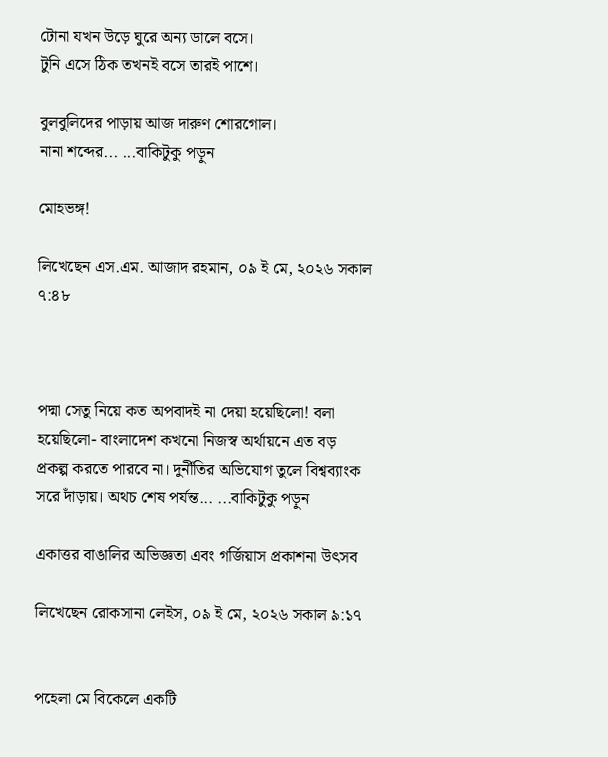টোনা যখন উড়ে ঘুরে অন্য ডালে বসে।
টুনি এসে ঠিক তখনই বসে তারই পাশে।

বুলবুলিদের পাড়ায় আজ দারুণ শোরগোল।
নানা শব্দের... ...বাকিটুকু পড়ুন

মোহভঙ্গ!

লিখেছেন এস.এম. আজাদ রহমান, ০৯ ই মে, ২০২৬ সকাল ৭:৪৮



পদ্মা সেতু নিয়ে কত অপবাদই না দেয়া হয়েছিলো! বলা হয়েছিলো- বাংলাদেশ কখনো নিজস্ব অর্থায়নে এত বড় প্রকল্প করতে পারবে না। দুর্নীতির অভিযোগ তুলে বিশ্বব্যাংক সরে দাঁড়ায়। অথচ শেষ পর্যন্ত... ...বাকিটুকু পড়ুন

একাত্তর বাঙালির অভিজ্ঞতা এবং গর্জিয়াস প্রকাশনা উৎসব

লিখেছেন রোকসানা লেইস, ০৯ ই মে, ২০২৬ সকাল ৯:১৭


পহেলা মে বিকেলে একটি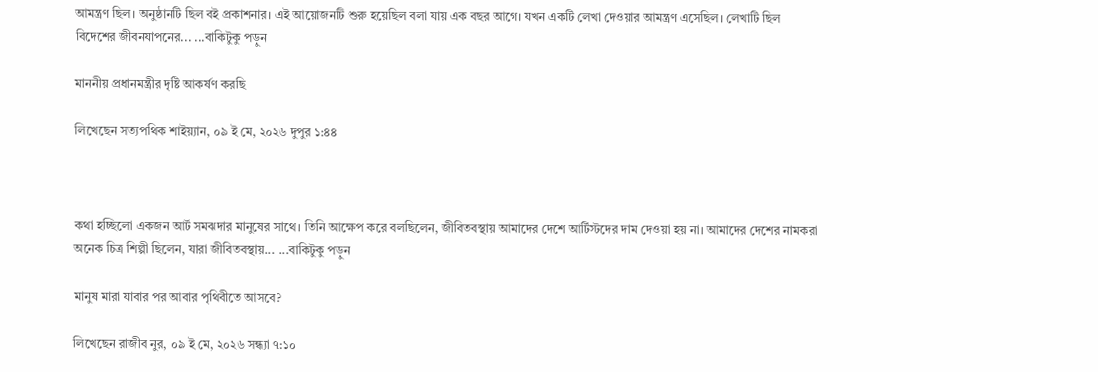আমন্ত্রণ ছিল। অনুষ্ঠানটি ছিল বই প্রকাশনার। এই আয়োজনটি শুরু হয়েছিল বলা যায় এক বছর আগে। যখন একটি লেখা দেওয়ার আমন্ত্রণ এসেছিল। লেখাটি ছিল বিদেশের জীবনযাপনের... ...বাকিটুকু পড়ুন

মাননীয় প্রধানমন্ত্রীর দৃষ্টি আকর্ষণ করছি

লিখেছেন সত্যপথিক শাইয়্যান, ০৯ ই মে, ২০২৬ দুপুর ১:৪৪



কথা হচ্ছিলো একজন আর্ট সমঝদার মানুষের সাথে। তিনি আক্ষেপ করে বলছিলেন, জীবিতবস্থায় আমাদের দেশে আর্টিস্টদের দাম দেওয়া হয় না। আমাদের দেশের নামকরা অনেক চিত্র শিল্পী ছিলেন, যারা জীবিতবস্থায়... ...বাকিটুকু পড়ুন

মানুষ মারা যাবার পর আবার পৃথিবীতে আসবে?

লিখেছেন রাজীব নুর, ০৯ ই মে, ২০২৬ সন্ধ্যা ৭:১০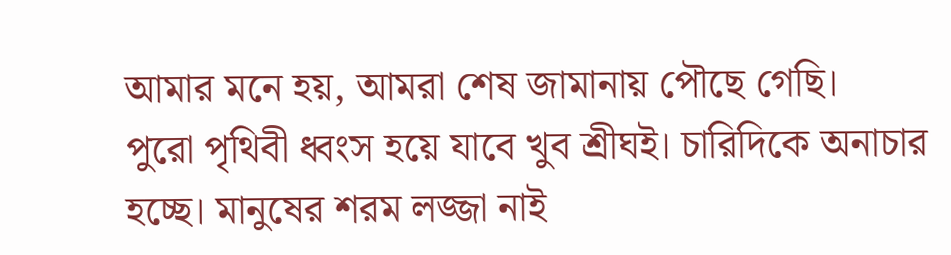আমার মনে হয়, আমরা শেষ জামানায় পৌছে গেছি।
পুরো পৃথিবী ধ্বংস হয়ে যাবে খুব শ্রীঘই। চারিদিকে অনাচার হচ্ছে। মানুষের শরম লজ্জা নাই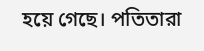হয়ে গেছে। পতিতারা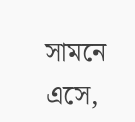সামনে এসে,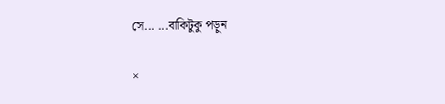সে... ...বাকিটুকু পড়ুন

×